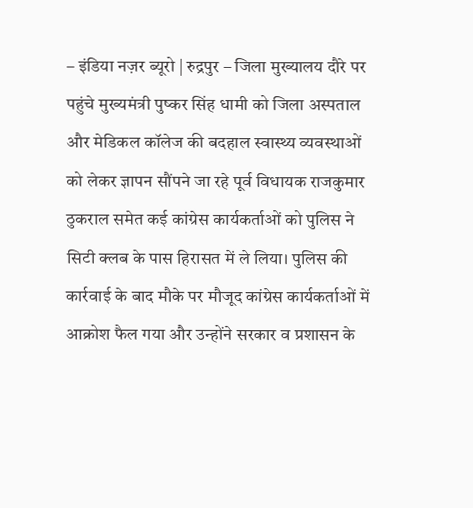– इंडिया नज़र ब्यूरो | रुद्रपुर – जिला मुख्यालय दौरे पर पहुंचे मुख्यमंत्री पुष्कर सिंह धामी को जिला अस्पताल और मेडिकल कॉलेज की बदहाल स्वास्थ्य व्यवस्थाओं को लेकर ज्ञापन सौंपने जा रहे पूर्व विधायक राजकुमार ठुकराल समेत कई कांग्रेस कार्यकर्ताओं को पुलिस ने सिटी क्लब के पास हिरासत में ले लिया। पुलिस की कार्रवाई के बाद मौके पर मौजूद कांग्रेस कार्यकर्ताओं में आक्रोश फैल गया और उन्होंने सरकार व प्रशासन के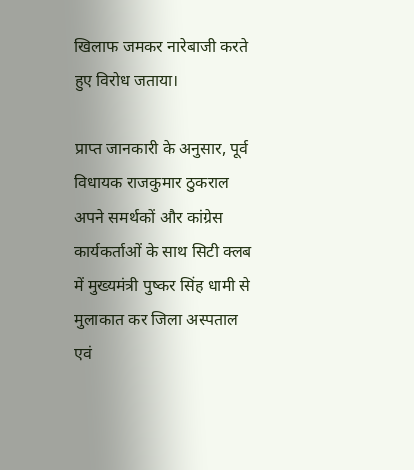खिलाफ जमकर नारेबाजी करते हुए विरोध जताया।

प्राप्त जानकारी के अनुसार, पूर्व विधायक राजकुमार ठुकराल अपने समर्थकों और कांग्रेस कार्यकर्ताओं के साथ सिटी क्लब में मुख्यमंत्री पुष्कर सिंह धामी से मुलाकात कर जिला अस्पताल एवं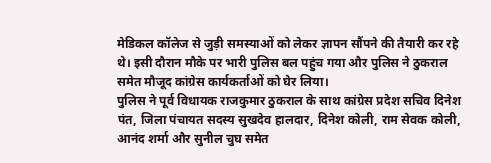मेडिकल कॉलेज से जुड़ी समस्याओं को लेकर ज्ञापन सौंपने की तैयारी कर रहे थे। इसी दौरान मौके पर भारी पुलिस बल पहुंच गया और पुलिस ने ठुकराल समेत मौजूद कांग्रेस कार्यकर्ताओं को घेर लिया।
पुलिस ने पूर्व विधायक राजकुमार ठुकराल के साथ कांग्रेस प्रदेश सचिव दिनेश पंत, जिला पंचायत सदस्य सुखदेव हालदार, दिनेश कोली, राम सेवक कोली, आनंद शर्मा और सुनील चुघ समेत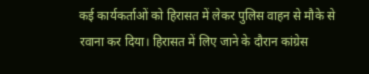कई कार्यकर्ताओं को हिरासत में लेकर पुलिस वाहन से मौके से रवाना कर दिया। हिरासत में लिए जाने के दौरान कांग्रेस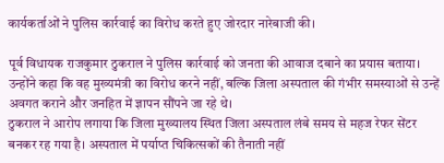कार्यकर्ताओं ने पुलिस कार्रवाई का विरोध करते हुए जोरदार नारेबाजी की।

पूर्व विधायक राजकुमार ठुकराल ने पुलिस कार्रवाई को जनता की आवाज दबाने का प्रयास बताया। उन्होंने कहा कि वह मुख्यमंत्री का विरोध करने नहीं, बल्कि जिला अस्पताल की गंभीर समस्याओं से उन्हें अवगत कराने और जनहित में ज्ञापन सौंपने जा रहे थे।
ठुकराल ने आरोप लगाया कि जिला मुख्यालय स्थित जिला अस्पताल लंबे समय से महज रेफर सेंटर बनकर रह गया है। अस्पताल में पर्याप्त चिकित्सकों की तैनाती नहीं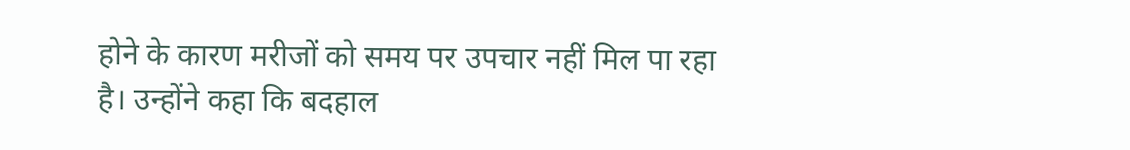होने के कारण मरीजों को समय पर उपचार नहीं मिल पा रहा है। उन्होंने कहा कि बदहाल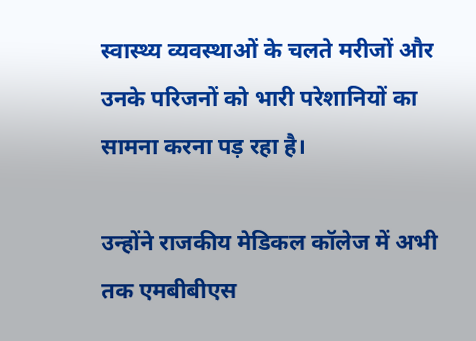स्वास्थ्य व्यवस्थाओं के चलते मरीजों और उनके परिजनों को भारी परेशानियों का सामना करना पड़ रहा है।

उन्होंने राजकीय मेडिकल कॉलेज में अभी तक एमबीबीएस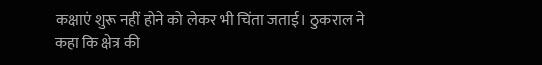कक्षाएं शुरू नहीं होने को लेकर भी चिंता जताई। ठुकराल ने कहा कि क्षेत्र की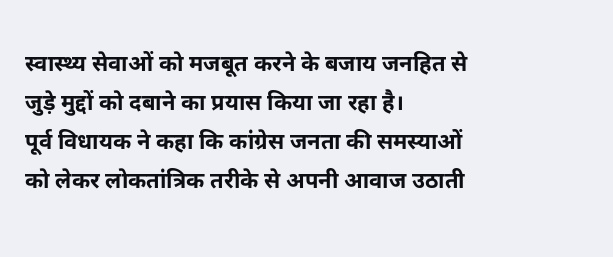स्वास्थ्य सेवाओं को मजबूत करने के बजाय जनहित से जुड़े मुद्दों को दबाने का प्रयास किया जा रहा है।
पूर्व विधायक ने कहा कि कांग्रेस जनता की समस्याओं को लेकर लोकतांत्रिक तरीके से अपनी आवाज उठाती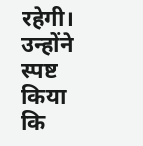रहेगी। उन्होंने स्पष्ट किया कि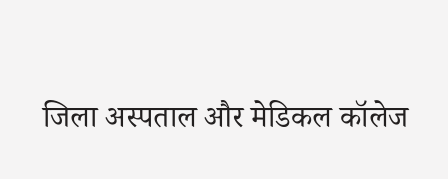जिला अस्पताल और मेडिकल कॉलेज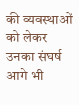की व्यवस्थाओं को लेकर उनका संघर्ष आगे भी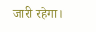जारी रहेगा।